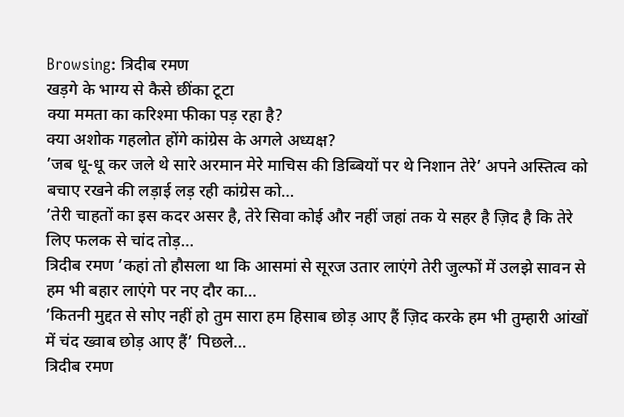Browsing: त्रिदीब रमण
खड़गे के भाग्य से कैसे छींका टूटा
क्या ममता का करिश्मा फीका पड़ रहा है?
क्या अशोक गहलोत होंगे कांग्रेस के अगले अध्यक्ष?
’जब धू-धू कर जले थे सारे अरमान मेरे माचिस की डिब्बियों पर थे निशान तेरे’ अपने अस्तित्व को बचाए रखने की लड़ाई लड़ रही कांग्रेस को…
’तेरी चाहतों का इस कदर असर है, तेरे सिवा कोई और नहीं जहां तक ये सहर है ज़िद है कि तेरे लिए फलक से चांद तोड़…
त्रिदीब रमण ’कहां तो हौसला था कि आसमां से सूरज उतार लाएंगे तेरी जुल्फों में उलझे सावन से हम भी बहार लाएंगे पर नए दौर का…
’कितनी मुद्दत से सोए नहीं हो तुम सारा हम हिसाब छोड़ आए हैं ज़िद करके हम भी तुम्हारी आंखों में चंद ख्वाब छोड़ आए हैं’ पिछले…
त्रिदीब रमण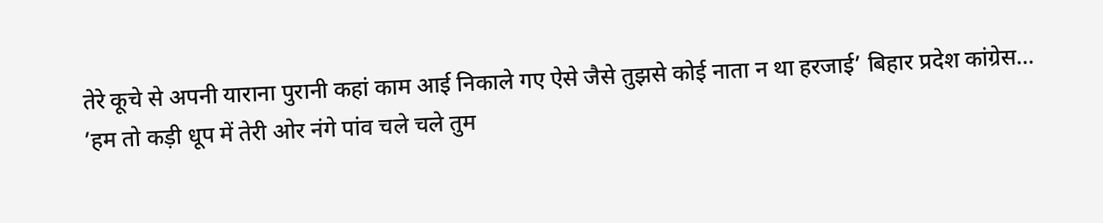तेरे कूचे से अपनी याराना पुरानी कहां काम आई निकाले गए ऐसे जैसे तुझसे कोई नाता न था हरजाई’ बिहार प्रदेश कांग्रेस…
’हम तो कड़ी धूप में तेरी ओर नंगे पांव चले चले तुम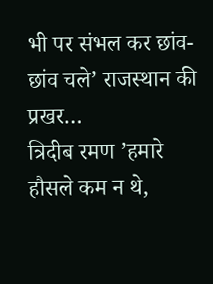भी पर संभल कर छांव-छांव चले’ राजस्थान की प्रखर…
त्रिदीब रमण ’हमारे हौसले कम न थे,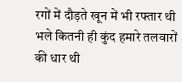रगों में दौड़ते खून में भी रफ्तार थी भले कितनी ही कुंद हमारे तलवारों की धार थी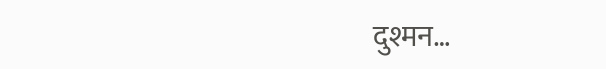दुश्मन…